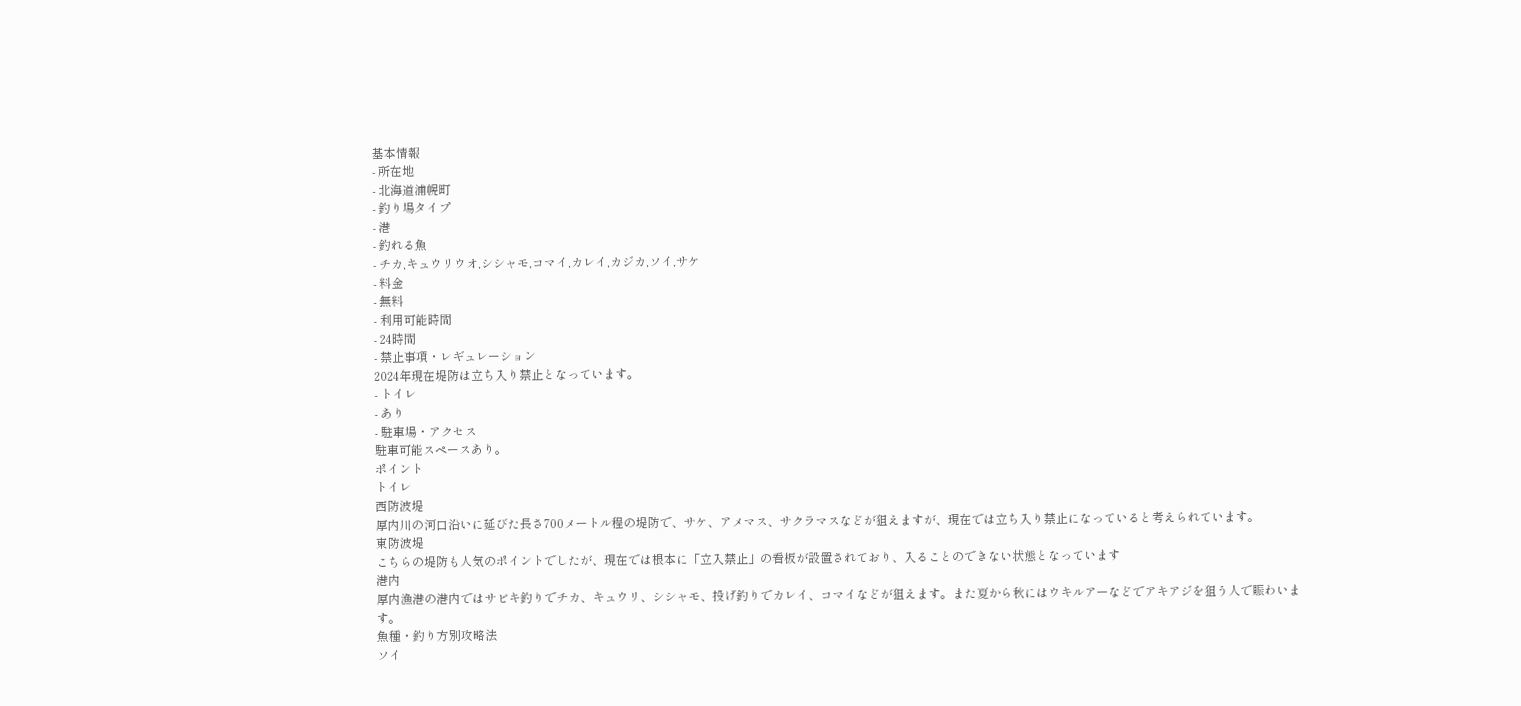基本情報
- 所在地
- 北海道浦幌町
- 釣り場タイプ
- 港
- 釣れる魚
- チカ,キュウリウオ,シシャモ,コマイ,カレイ,カジカ,ソイ,サケ
- 料金
- 無料
- 利用可能時間
- 24時間
- 禁止事項・レギュレーション
2024年現在堤防は立ち入り禁止となっています。
- トイレ
- あり
- 駐車場・アクセス
駐車可能スペースあり。
ポイント
トイレ
西防波堤
厚内川の河口沿いに延びた長さ700メートル程の堤防で、サケ、アメマス、サクラマスなどが狙えますが、現在では立ち入り禁止になっていると考えられています。
東防波堤
こちらの堤防も人気のポイントでしたが、現在では根本に「立入禁止」の看板が設置されており、入ることのできない状態となっています
港内
厚内漁港の港内ではサビキ釣りでチカ、キュウリ、シシャモ、投げ釣りでカレイ、コマイなどが狙えます。また夏から秋にはウキルアーなどでアキアジを狙う人で賑わいます。
魚種・釣り方別攻略法
ソイ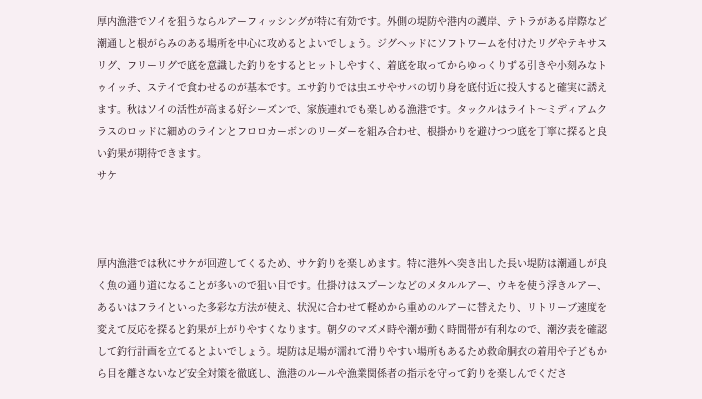厚内漁港でソイを狙うならルアーフィッシングが特に有効です。外側の堤防や港内の護岸、テトラがある岸際など潮通しと根がらみのある場所を中心に攻めるとよいでしょう。ジグヘッドにソフトワームを付けたリグやテキサスリグ、フリーリグで底を意識した釣りをするとヒットしやすく、着底を取ってからゆっくりずる引きや小刻みなトゥイッチ、ステイで食わせるのが基本です。エサ釣りでは虫エサやサバの切り身を底付近に投入すると確実に誘えます。秋はソイの活性が高まる好シーズンで、家族連れでも楽しめる漁港です。タックルはライト〜ミディアムクラスのロッドに細めのラインとフロロカーボンのリーダーを組み合わせ、根掛かりを避けつつ底を丁寧に探ると良い釣果が期待できます。
サケ



厚内漁港では秋にサケが回遊してくるため、サケ釣りを楽しめます。特に港外へ突き出した長い堤防は潮通しが良く魚の通り道になることが多いので狙い目です。仕掛けはスプーンなどのメタルルアー、ウキを使う浮きルアー、あるいはフライといった多彩な方法が使え、状況に合わせて軽めから重めのルアーに替えたり、リトリーブ速度を変えて反応を探ると釣果が上がりやすくなります。朝夕のマズメ時や潮が動く時間帯が有利なので、潮汐表を確認して釣行計画を立てるとよいでしょう。堤防は足場が濡れて滑りやすい場所もあるため救命胴衣の着用や子どもから目を離さないなど安全対策を徹底し、漁港のルールや漁業関係者の指示を守って釣りを楽しんでくださ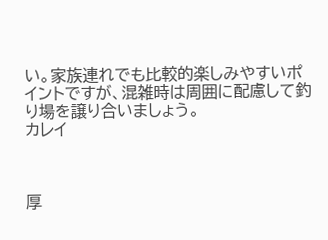い。家族連れでも比較的楽しみやすいポイントですが、混雑時は周囲に配慮して釣り場を譲り合いましょう。
カレイ



厚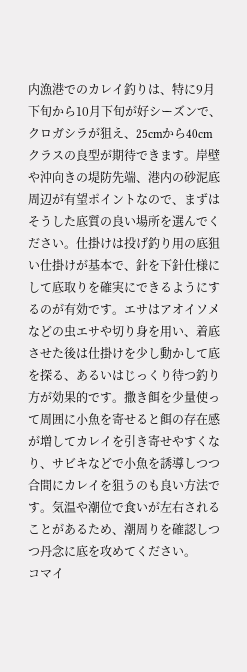内漁港でのカレイ釣りは、特に9月下旬から10月下旬が好シーズンで、クロガシラが狙え、25cmから40cmクラスの良型が期待できます。岸壁や沖向きの堤防先端、港内の砂泥底周辺が有望ポイントなので、まずはそうした底質の良い場所を選んでください。仕掛けは投げ釣り用の底狙い仕掛けが基本で、針を下針仕様にして底取りを確実にできるようにするのが有効です。エサはアオイソメなどの虫エサや切り身を用い、着底させた後は仕掛けを少し動かして底を探る、あるいはじっくり待つ釣り方が効果的です。撒き餌を少量使って周囲に小魚を寄せると餌の存在感が増してカレイを引き寄せやすくなり、サビキなどで小魚を誘導しつつ合間にカレイを狙うのも良い方法です。気温や潮位で食いが左右されることがあるため、潮周りを確認しつつ丹念に底を攻めてください。
コマイ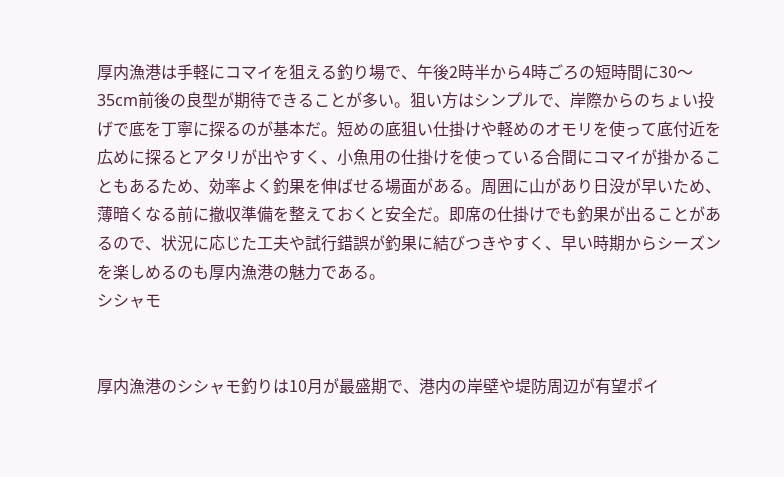厚内漁港は手軽にコマイを狙える釣り場で、午後2時半から4時ごろの短時間に30〜35cm前後の良型が期待できることが多い。狙い方はシンプルで、岸際からのちょい投げで底を丁寧に探るのが基本だ。短めの底狙い仕掛けや軽めのオモリを使って底付近を広めに探るとアタリが出やすく、小魚用の仕掛けを使っている合間にコマイが掛かることもあるため、効率よく釣果を伸ばせる場面がある。周囲に山があり日没が早いため、薄暗くなる前に撤収準備を整えておくと安全だ。即席の仕掛けでも釣果が出ることがあるので、状況に応じた工夫や試行錯誤が釣果に結びつきやすく、早い時期からシーズンを楽しめるのも厚内漁港の魅力である。
シシャモ


厚内漁港のシシャモ釣りは10月が最盛期で、港内の岸壁や堤防周辺が有望ポイ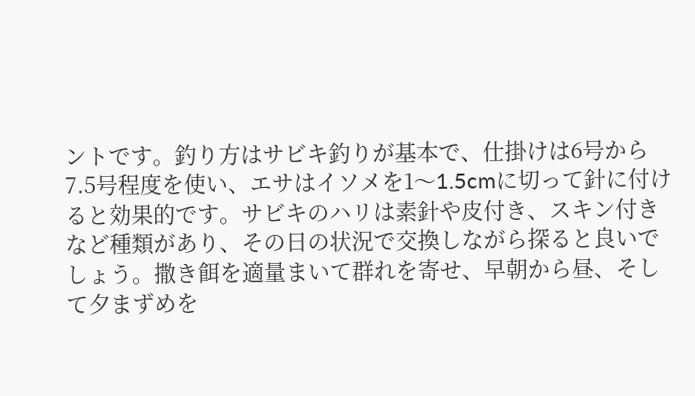ントです。釣り方はサビキ釣りが基本で、仕掛けは6号から7.5号程度を使い、エサはイソメを1〜1.5cmに切って針に付けると効果的です。サビキのハリは素針や皮付き、スキン付きなど種類があり、その日の状況で交換しながら探ると良いでしょう。撒き餌を適量まいて群れを寄せ、早朝から昼、そして夕まずめを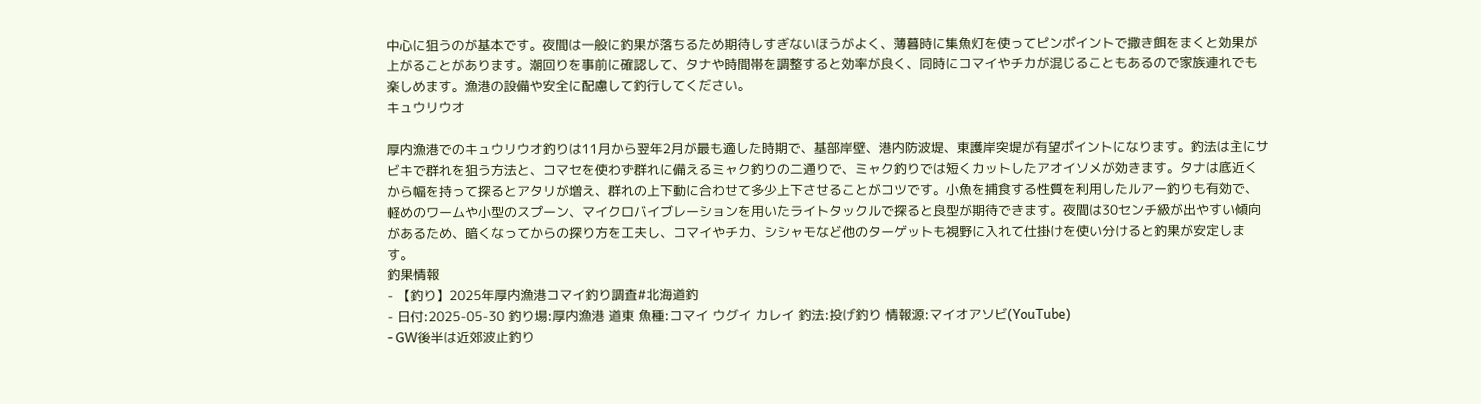中心に狙うのが基本です。夜間は一般に釣果が落ちるため期待しすぎないほうがよく、薄暮時に集魚灯を使ってピンポイントで撒き餌をまくと効果が上がることがあります。潮回りを事前に確認して、タナや時間帯を調整すると効率が良く、同時にコマイやチカが混じることもあるので家族連れでも楽しめます。漁港の設備や安全に配慮して釣行してください。
キュウリウオ

厚内漁港でのキュウリウオ釣りは11月から翌年2月が最も適した時期で、基部岸壁、港内防波堤、東護岸突堤が有望ポイントになります。釣法は主にサビキで群れを狙う方法と、コマセを使わず群れに備えるミャク釣りの二通りで、ミャク釣りでは短くカットしたアオイソメが効きます。タナは底近くから幅を持って探るとアタリが増え、群れの上下動に合わせて多少上下させることがコツです。小魚を捕食する性質を利用したルアー釣りも有効で、軽めのワームや小型のスプーン、マイクロバイブレーションを用いたライトタックルで探ると良型が期待できます。夜間は30センチ級が出やすい傾向があるため、暗くなってからの探り方を工夫し、コマイやチカ、シシャモなど他のターゲットも視野に入れて仕掛けを使い分けると釣果が安定します。
釣果情報
- 【釣り】2025年厚内漁港コマイ釣り調査#北海道釣
- 日付:2025-05-30 釣り場:厚内漁港 道東 魚種:コマイ ウグイ カレイ 釣法:投げ釣り 情報源:マイオアソビ(YouTube)
- GW後半は近郊波止釣り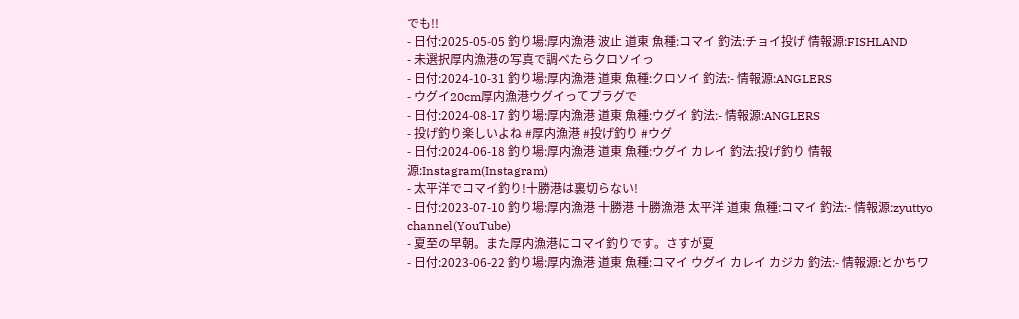でも!!
- 日付:2025-05-05 釣り場:厚内漁港 波止 道東 魚種:コマイ 釣法:チョイ投げ 情報源:FISHLAND
- 未選択厚内漁港の写真で調べたらクロソイっ
- 日付:2024-10-31 釣り場:厚内漁港 道東 魚種:クロソイ 釣法:- 情報源:ANGLERS
- ウグイ20cm厚内漁港ウグイってプラグで
- 日付:2024-08-17 釣り場:厚内漁港 道東 魚種:ウグイ 釣法:- 情報源:ANGLERS
- 投げ釣り楽しいよね #厚内漁港 #投げ釣り #ウグ
- 日付:2024-06-18 釣り場:厚内漁港 道東 魚種:ウグイ カレイ 釣法:投げ釣り 情報源:Instagram(Instagram)
- 太平洋でコマイ釣り!十勝港は裏切らない!
- 日付:2023-07-10 釣り場:厚内漁港 十勝港 十勝漁港 太平洋 道東 魚種:コマイ 釣法:- 情報源:zyuttyo channel(YouTube)
- 夏至の早朝。また厚内漁港にコマイ釣りです。さすが夏
- 日付:2023-06-22 釣り場:厚内漁港 道東 魚種:コマイ ウグイ カレイ カジカ 釣法:- 情報源:とかちワ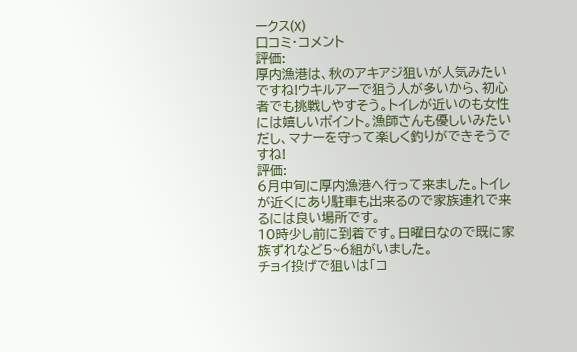ークス(X)
口コミ・コメント
評価:
厚内漁港は、秋のアキアジ狙いが人気みたいですね!ウキルアーで狙う人が多いから、初心者でも挑戦しやすそう。トイレが近いのも女性には嬉しいポイント。漁師さんも優しいみたいだし、マナーを守って楽しく釣りができそうですね!
評価:
6月中旬に厚内漁港へ行って来ました。トイレが近くにあり駐車も出来るので家族連れで来るには良い場所です。
10時少し前に到着です。日曜日なので既に家族ずれなど5~6組がいました。
チョイ投げで狙いは「コ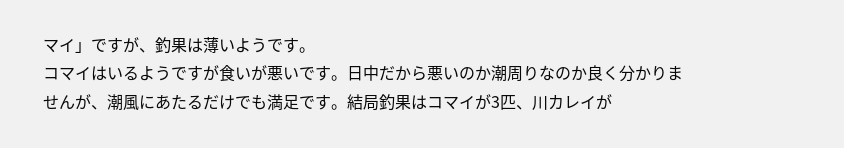マイ」ですが、釣果は薄いようです。
コマイはいるようですが食いが悪いです。日中だから悪いのか潮周りなのか良く分かりませんが、潮風にあたるだけでも満足です。結局釣果はコマイが3匹、川カレイが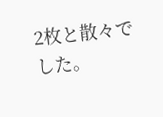2枚と散々でした。